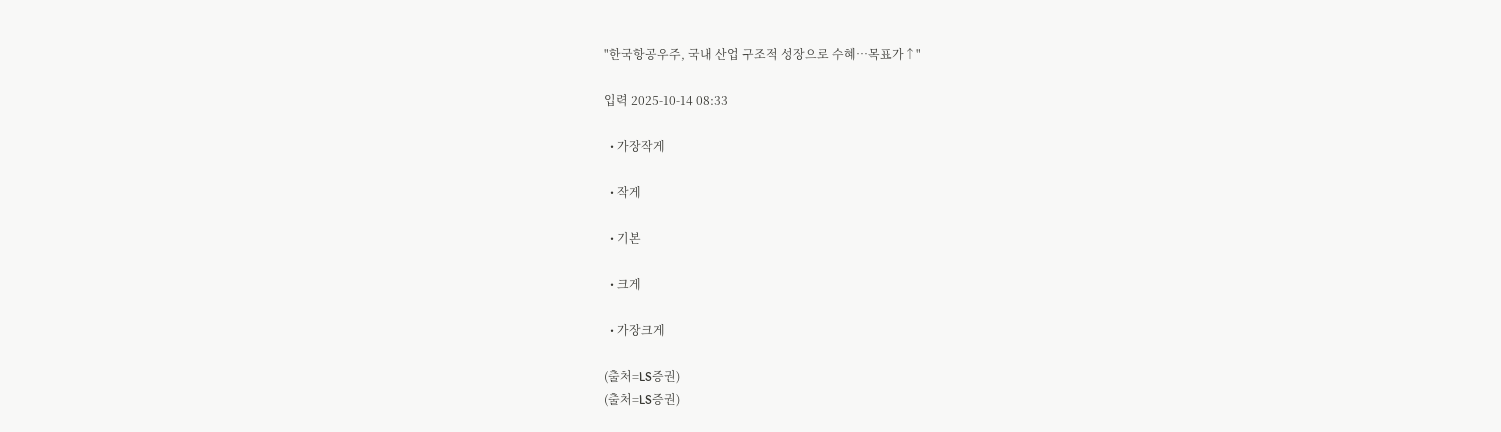"한국항공우주, 국내 산업 구조적 성장으로 수혜…목표가↑"

입력 2025-10-14 08:33

  • 가장작게

  • 작게

  • 기본

  • 크게

  • 가장크게

(출처=LS증권)
(출처=LS증권)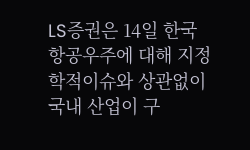LS증권은 14일 한국항공우주에 대해 지정학적이슈와 상관없이 국내 산업이 구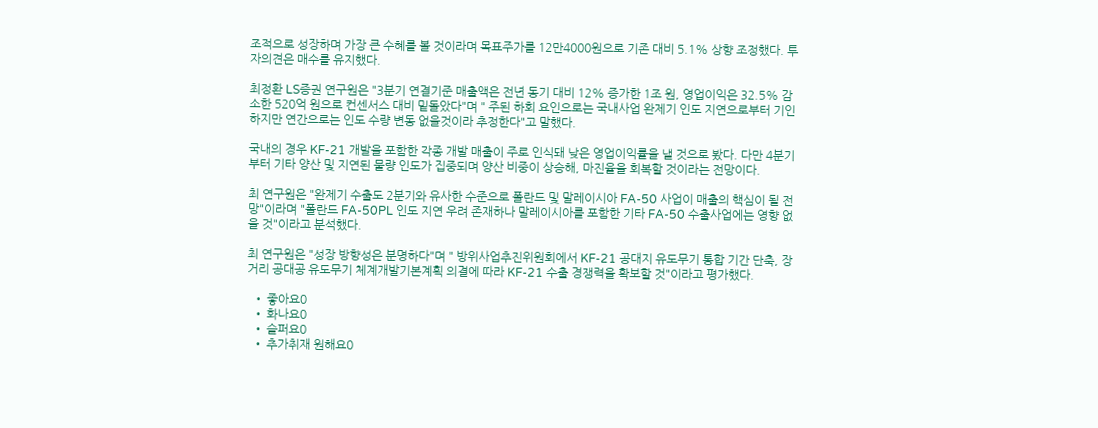조적으로 성장하며 가장 큰 수혜를 볼 것이라며 목표주가를 12만4000원으로 기존 대비 5.1% 상향 조정했다. 투자의견은 매수를 유지했다.

최정환 LS증권 연구원은 "3분기 연결기준 매출액은 전년 동기 대비 12% 증가한 1조 원, 영업이익은 32.5% 감소한 520억 원으로 컨센서스 대비 밑돌았다"며 " 주된 하회 요인으로는 국내사업 완제기 인도 지연으로부터 기인하지만 연간으로는 인도 수량 변동 없을것이라 추정한다"고 말했다.

국내의 경우 KF-21 개발을 포함한 각종 개발 매출이 주로 인식돼 낮은 영업이익률을 낼 것으로 봤다. 다만 4분기부터 기타 양산 및 지연된 물량 인도가 집중되며 양산 비중이 상승해, 마진율을 회복할 것이라는 전망이다.

최 연구원은 "완제기 수출도 2분기와 유사한 수준으로 폴란드 및 말레이시아 FA-50 사업이 매출의 핵심이 될 전망"이라며 "폴란드 FA-50PL 인도 지연 우려 존재하나 말레이시아를 포함한 기타 FA-50 수출사업에는 영향 없을 것"이라고 분석했다.

최 연구원은 "성장 방향성은 분명하다"며 " 방위사업추진위원회에서 KF-21 공대지 유도무기 통합 기간 단축, 장거리 공대공 유도무기 체계개발기본계획 의결에 따라 KF-21 수출 경쟁력을 확보할 것"이라고 평가했다.

  • 좋아요0
  • 화나요0
  • 슬퍼요0
  • 추가취재 원해요0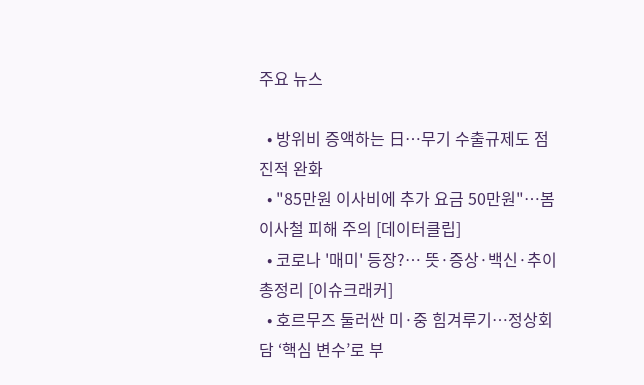주요 뉴스

  • 방위비 증액하는 日⋯무기 수출규제도 점진적 완화
  • "85만원 이사비에 추가 요금 50만원"…봄 이사철 피해 주의 [데이터클립]
  • 코로나 '매미' 등장?… 뜻·증상·백신·추이 총정리 [이슈크래커]
  • 호르무즈 둘러싼 미·중 힘겨루기…정상회담 ‘핵심 변수’로 부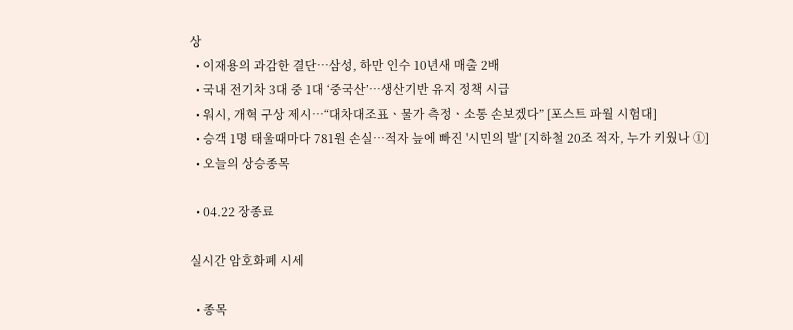상
  • 이재용의 과감한 결단…삼성, 하만 인수 10년새 매출 2배
  • 국내 전기차 3대 중 1대 ‘중국산’…생산기반 유지 정책 시급
  • 워시, 개혁 구상 제시⋯“대차대조표ㆍ물가 측정ㆍ소통 손보겠다” [포스트 파월 시험대]
  • 승객 1명 태울때마다 781원 손실…적자 늪에 빠진 '시민의 발' [지하철 20조 적자, 누가 키웠나 ①]
  • 오늘의 상승종목

  • 04.22 장종료

실시간 암호화폐 시세

  • 종목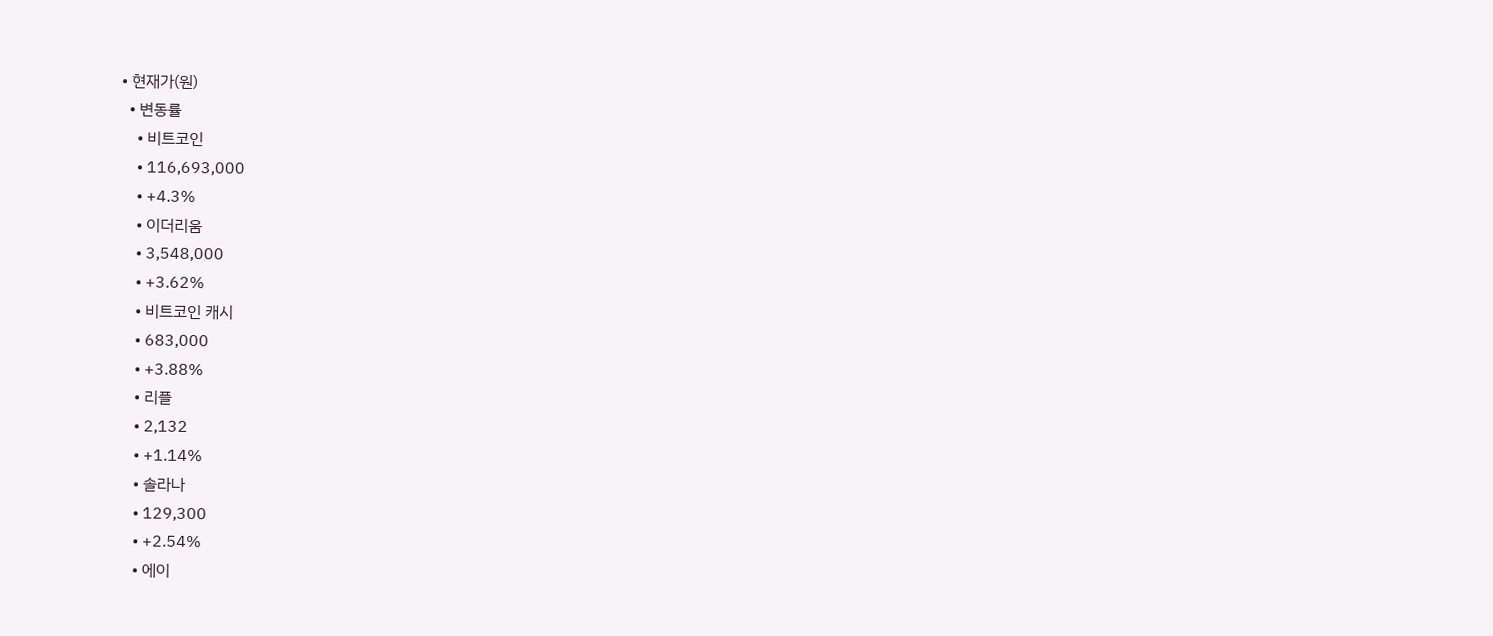• 현재가(원)
  • 변동률
    • 비트코인
    • 116,693,000
    • +4.3%
    • 이더리움
    • 3,548,000
    • +3.62%
    • 비트코인 캐시
    • 683,000
    • +3.88%
    • 리플
    • 2,132
    • +1.14%
    • 솔라나
    • 129,300
    • +2.54%
    • 에이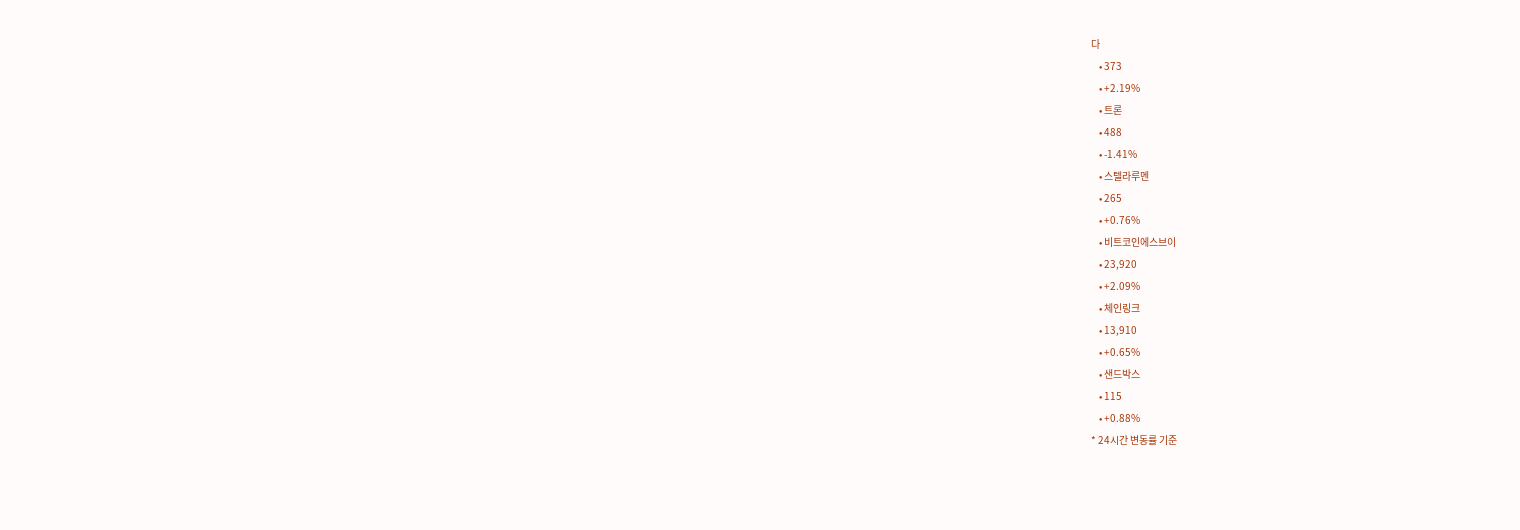다
    • 373
    • +2.19%
    • 트론
    • 488
    • -1.41%
    • 스텔라루멘
    • 265
    • +0.76%
    • 비트코인에스브이
    • 23,920
    • +2.09%
    • 체인링크
    • 13,910
    • +0.65%
    • 샌드박스
    • 115
    • +0.88%
* 24시간 변동률 기준